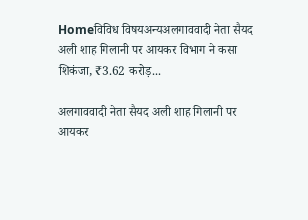Homeविविध विषयअन्यअलगाववादी नेता सैयद अली शाह गिलानी पर आयकर विभाग ने कसा शिकंजा, ₹3.62 करोड़...

अलगाववादी नेता सैयद अली शाह गिलानी पर आयकर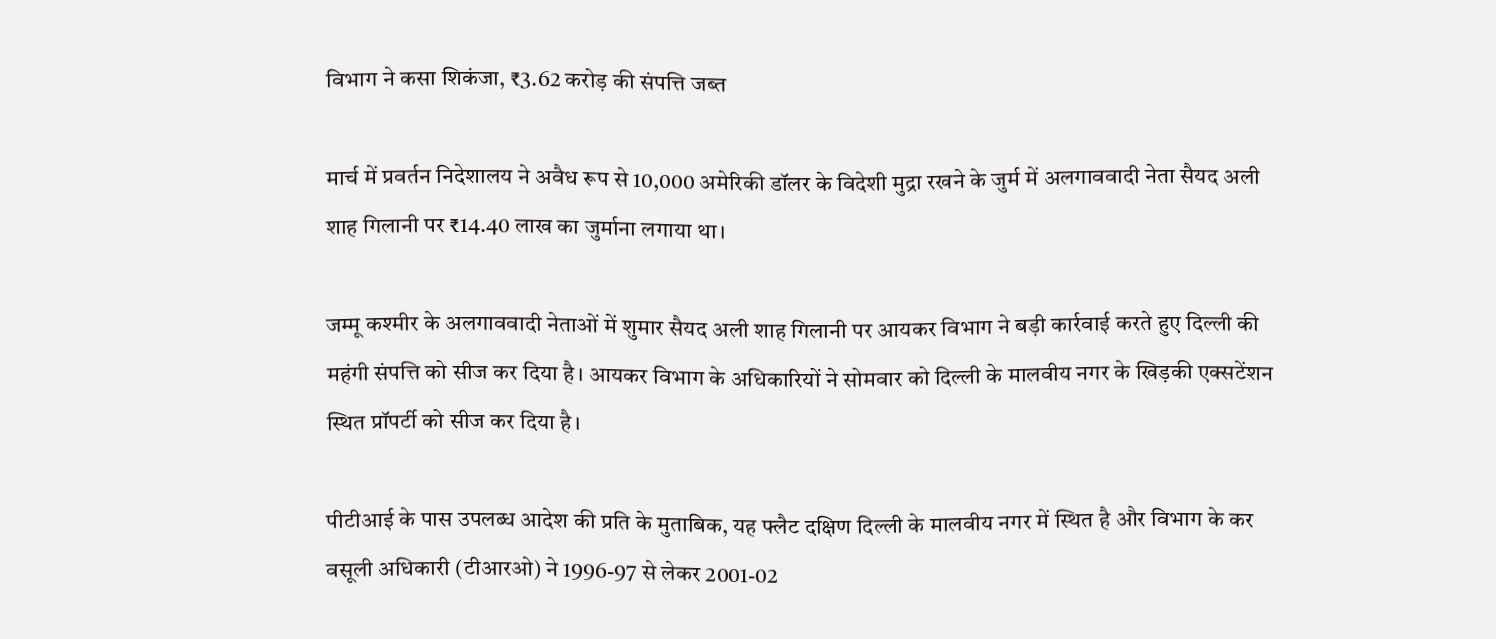विभाग ने कसा शिकंजा, ₹3.62 करोड़ की संपत्ति जब्त

मार्च में प्रवर्तन निदेशालय ने अवैध रूप से 10,000 अमेरिकी डॉलर के विदेशी मुद्रा रखने के जुर्म में अलगाववादी नेता सैयद अली शाह गिलानी पर ₹14.40 लाख का जुर्माना लगाया था।

जम्मू कश्मीर के अलगाववादी नेताओं में शुमार सैयद अली शाह गिलानी पर आयकर विभाग ने बड़ी कार्रवाई करते हुए दिल्ली की महंगी संपत्ति को सीज कर दिया है। आयकर विभाग के अधिकारियों ने सोमवार को दिल्ली के मालवीय नगर के खिड़की एक्सटेंशन स्थित प्रॉपर्टी को सीज कर दिया है।

पीटीआई के पास उपलब्ध आदेश की प्रति के मुताबिक, यह फ्लैट दक्षिण दिल्ली के मालवीय नगर में स्थित है और विभाग के कर वसूली अधिकारी (टीआरओ) ने 1996-97 से लेकर 2001-02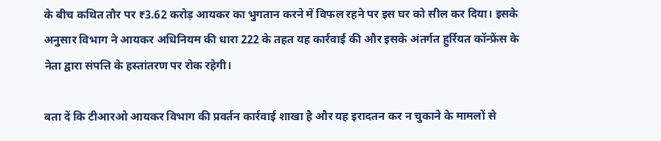के बीच कथित तौर पर ₹3.62 करोड़ आयकर का भुगतान करने में विफल रहने पर इस घर को सील कर दिया। इसके अनुसार विभाग ने आयकर अधिनियम की धारा 222 के तहत यह कार्रवाई की और इसके अंतर्गत हुर्रियत कॉन्फ्रेंस के नेता द्वारा संपत्ति के हस्तांतरण पर रोक रहेगी।

बता दें कि टीआरओ आयकर विभाग की प्रवर्तन कार्रवाई शाखा है और यह इरादतन कर न चुकाने के मामलों से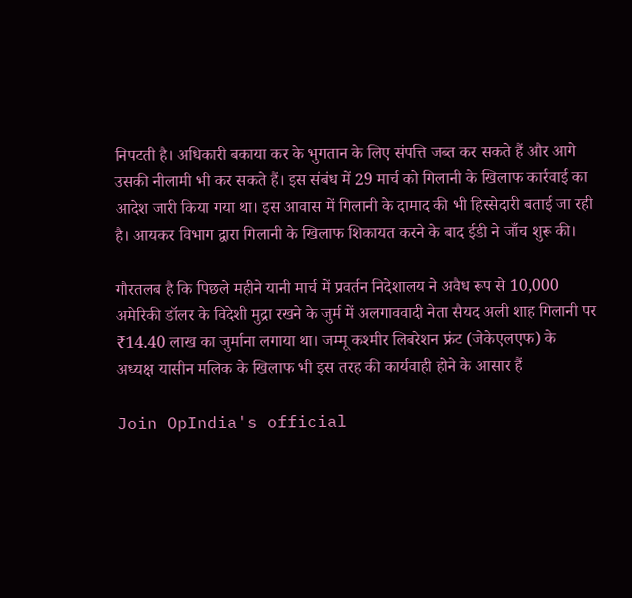निपटती है। अधिकारी बकाया कर के भुगतान के लिए संपत्ति जब्त कर सकते हैं और आगे उसकी नीलामी भी कर सकते हैं। इस संबंध में 29 मार्च को गिलानी के खिलाफ कार्रवाई का आदेश जारी किया गया था। इस आवास में गिलानी के दामाद की भी हिस्सेदारी बताई जा रही है। आयकर विभाग द्वारा गिलानी के खिलाफ शिकायत करने के बाद ईडी ने जाँच शुरू की।

गौरतलब है कि पिछले महीने यानी मार्च में प्रवर्तन निदेशालय ने अवैध रूप से 10,000 अमेरिकी डॉलर के विदेशी मुद्रा रखने के जुर्म में अलगाववादी नेता सैयद अली शाह गिलानी पर ₹14.40 लाख का जुर्माना लगाया था। जम्मू कश्मीर लिबरेशन फ्रंट (जेकेएलएफ) के अध्यक्ष यासीन मलिक के खिलाफ भी इस तरह की कार्यवाही होने के आसार हैं

Join OpIndia's official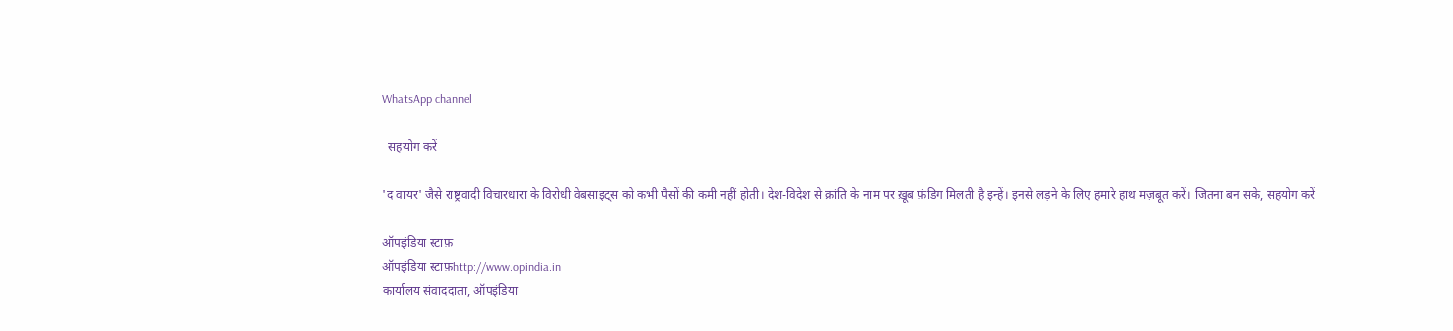WhatsApp channel

  सहयोग करें

'द वायर' जैसे राष्ट्रवादी विचारधारा के विरोधी वेबसाइट्स को कभी पैसों की कमी नहीं होती। देश-विदेश से क्रांति के नाम पर ख़ूब फ़ंडिग मिलती है इन्हें। इनसे लड़ने के लिए हमारे हाथ मज़बूत करें। जितना बन सके, सहयोग करें

ऑपइंडिया स्टाफ़
ऑपइंडिया स्टाफ़http://www.opindia.in
कार्यालय संवाददाता, ऑपइंडिया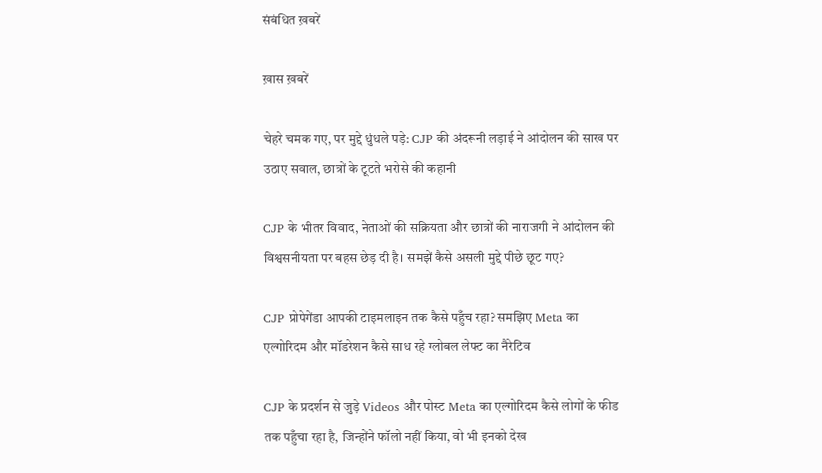संबंधित ख़बरें

ख़ास ख़बरें

चेहरे चमक गए, पर मुद्दे धुंधले पड़े: CJP की अंदरूनी लड़ाई ने आंदोलन की साख पर उठाए सवाल, छात्रों के टूटते भरोसे की कहानी

CJP के भीतर विवाद, नेताओं की सक्रियता और छात्रों की नाराजगी ने आंदोलन की विश्वसनीयता पर बहस छेड़ दी है। समझें कैसे असली मुद्दे पीछे छूट गए?

CJP प्रोपेगेंडा आपकी टाइमलाइन तक कैसे पहुँच रहा? समझिए Meta का एल्गोरिदम और मॉडरेशन कैसे साध रहे ग्लोबल लेफ्ट का नैरेटिव

CJP के प्रदर्शन से जुड़े Videos और पोस्ट Meta का एल्गोरिदम कैसे लोगों के फीड तक पहुँचा रहा है, जिन्होंने फॉलो नहीं किया, वो भी इनको देख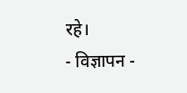रहे।
- विज्ञापन -